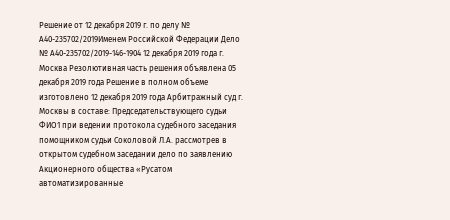Решение от 12 декабря 2019 г. по делу № А40-235702/2019Именем Российской Федерации Дело № А40-235702/2019-146-1904 12 декабря 2019 года г. Москва Резолютивная часть решения объявлена 05 декабря 2019 года Решение в полном объеме изготовлено 12 декабря 2019 года Арбитражный суд г. Москвы в составе: Председательствующего судьи ФИО1 при ведении протокола судебного заседания помощником судьи Соколовой Л.А. рассмотрев в открытом судебном заседании дело по заявлению Акционерного общества «Русатом автоматизированные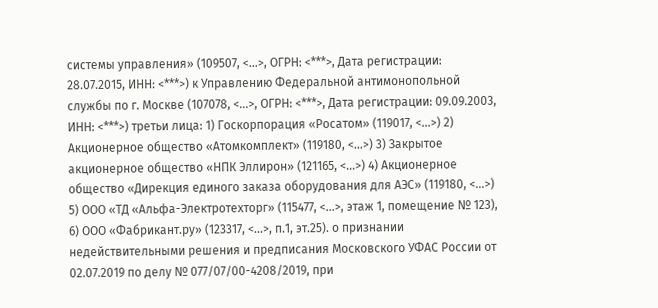системы управления» (109507, <...>, ОГРН: <***>, Дата регистрации: 28.07.2015, ИНН: <***>) к Управлению Федеральной антимонопольной службы по г. Москве (107078, <...>, ОГРН: <***>, Дата регистрации: 09.09.2003, ИНН: <***>) третьи лица: 1) Госкорпорация «Росатом» (119017, <...>) 2) Акционерное общество «Атомкомплект» (119180, <...>) 3) Закрытое акционерное общество «НПК Эллирон» (121165, <...>) 4) Акционерное общество «Дирекция единого заказа оборудования для АЭС» (119180, <...>) 5) ООО «ТД «Альфа-Электротехторг» (115477, <...>, этаж 1, помещение № 123), 6) ООО «Фабрикант.ру» (123317, <...>, п.1, эт.25). о признании недействительными решения и предписания Московского УФАС России от 02.07.2019 по делу № 077/07/00-4208/2019, при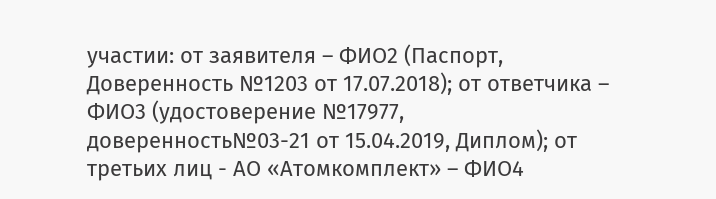участии: от заявителя – ФИО2 (Паспорт, Доверенность №1203 от 17.07.2018); от ответчика – ФИО3 (удостоверение №17977, доверенность№03-21 от 15.04.2019, Диплом); от третьих лиц - АО «Атомкомплект» – ФИО4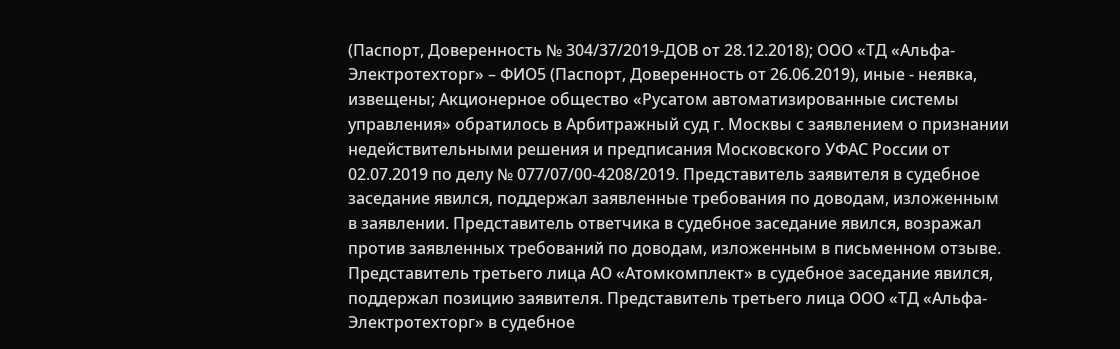(Паспорт, Доверенность № 304/37/2019-ДОВ от 28.12.2018); ООО «ТД «Альфа-Электротехторг» – ФИО5 (Паспорт, Доверенность от 26.06.2019), иные - неявка, извещены; Акционерное общество «Русатом автоматизированные системы управления» обратилось в Арбитражный суд г. Москвы с заявлением о признании недействительными решения и предписания Московского УФАС России от 02.07.2019 по делу № 077/07/00-4208/2019. Представитель заявителя в судебное заседание явился, поддержал заявленные требования по доводам, изложенным в заявлении. Представитель ответчика в судебное заседание явился, возражал против заявленных требований по доводам, изложенным в письменном отзыве. Представитель третьего лица АО «Атомкомплект» в судебное заседание явился, поддержал позицию заявителя. Представитель третьего лица ООО «ТД «Альфа-Электротехторг» в судебное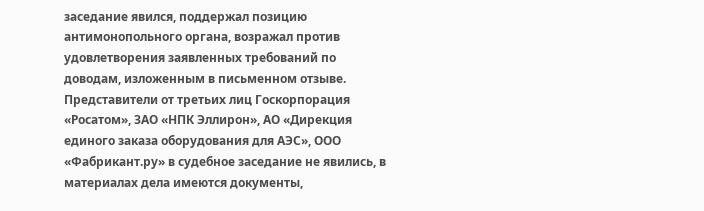заседание явился, поддержал позицию антимонопольного органа, возражал против удовлетворения заявленных требований по доводам, изложенным в письменном отзыве. Представители от третьих лиц Госкорпорация «Росатом», ЗАО «НПК Эллирон», АО «Дирекция единого заказа оборудования для АЭС», ООО «Фабрикант.ру» в судебное заседание не явились, в материалах дела имеются документы,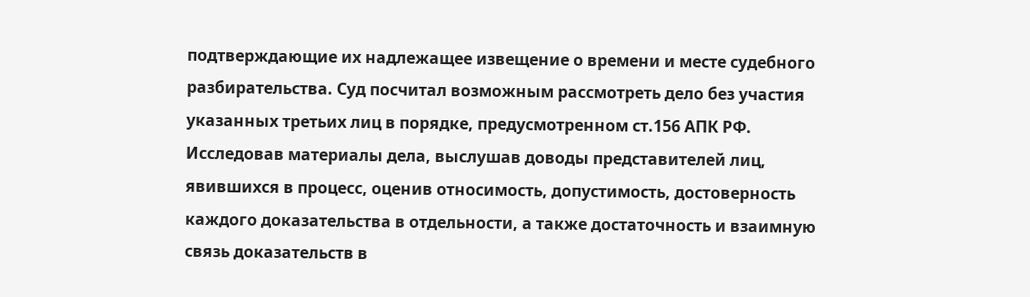подтверждающие их надлежащее извещение о времени и месте судебного разбирательства. Суд посчитал возможным рассмотреть дело без участия указанных третьих лиц в порядке, предусмотренном ст.156 АПК РФ. Исследовав материалы дела, выслушав доводы представителей лиц, явившихся в процесс, оценив относимость, допустимость, достоверность каждого доказательства в отдельности, а также достаточность и взаимную связь доказательств в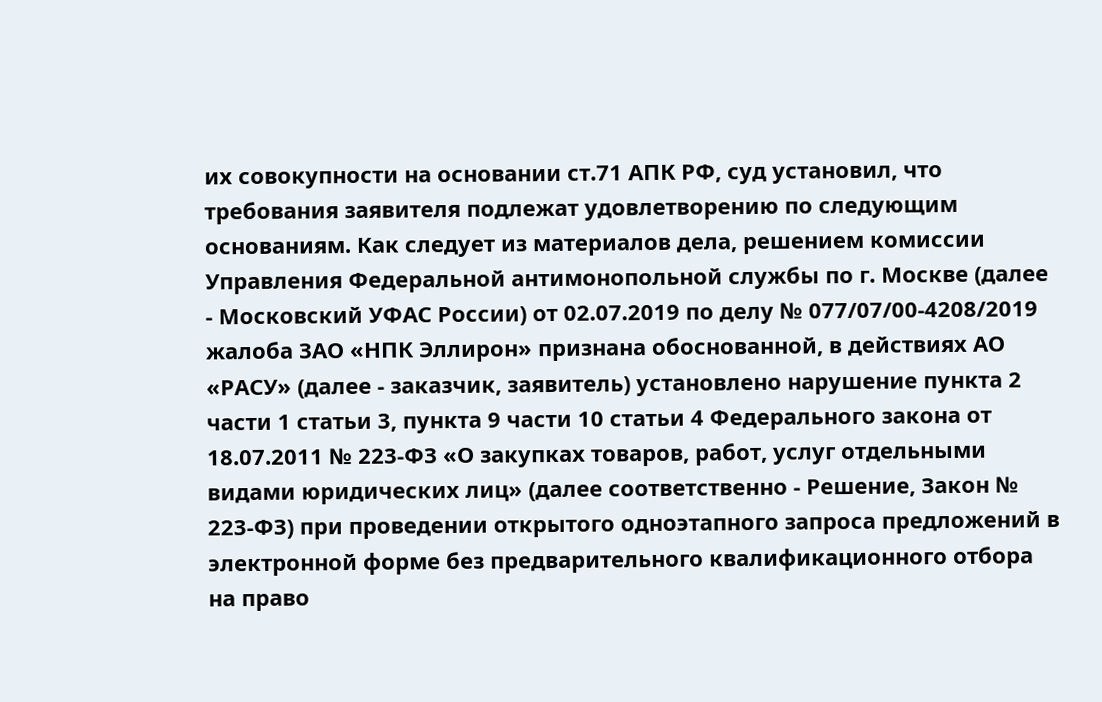их совокупности на основании ст.71 АПК РФ, суд установил, что требования заявителя подлежат удовлетворению по следующим основаниям. Как следует из материалов дела, решением комиссии Управления Федеральной антимонопольной службы по г. Москве (далее - Московский УФАС России) от 02.07.2019 по делу № 077/07/00-4208/2019 жалоба ЗАО «НПК Эллирон» признана обоснованной, в действиях АО «РАСУ» (далее - заказчик, заявитель) установлено нарушение пункта 2 части 1 статьи 3, пункта 9 части 10 статьи 4 Федерального закона от 18.07.2011 № 223-ФЗ «О закупках товаров, работ, услуг отдельными видами юридических лиц» (далее соответственно - Решение, Закон № 223-ФЗ) при проведении открытого одноэтапного запроса предложений в электронной форме без предварительного квалификационного отбора на право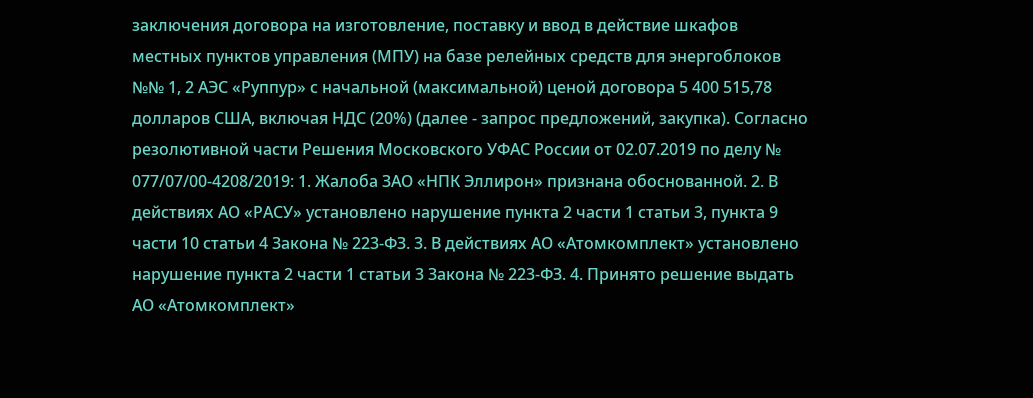заключения договора на изготовление, поставку и ввод в действие шкафов местных пунктов управления (МПУ) на базе релейных средств для энергоблоков №№ 1, 2 АЭС «Руппур» с начальной (максимальной) ценой договора 5 400 515,78 долларов США, включая НДС (20%) (далее - запрос предложений, закупка). Согласно резолютивной части Решения Московского УФАС России от 02.07.2019 по делу № 077/07/00-4208/2019: 1. Жалоба ЗАО «НПК Эллирон» признана обоснованной. 2. В действиях АО «РАСУ» установлено нарушение пункта 2 части 1 статьи 3, пункта 9 части 10 статьи 4 Закона № 223-ФЗ. 3. В действиях АО «Атомкомплект» установлено нарушение пункта 2 части 1 статьи 3 Закона № 223-ФЗ. 4. Принято решение выдать АО «Атомкомплект»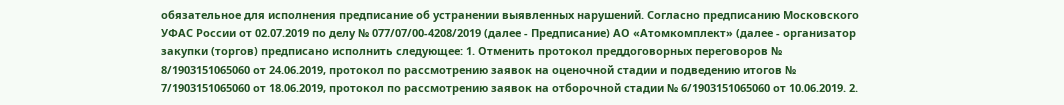обязательное для исполнения предписание об устранении выявленных нарушений. Согласно предписанию Московского УФАС России от 02.07.2019 по делу № 077/07/00-4208/2019 (далее - Предписание) АО «Атомкомплект» (далее - организатор закупки (торгов) предписано исполнить следующее: 1. Отменить протокол преддоговорных переговоров № 8/1903151065060 от 24.06.2019, протокол по рассмотрению заявок на оценочной стадии и подведению итогов № 7/1903151065060 от 18.06.2019, протокол по рассмотрению заявок на отборочной стадии № 6/1903151065060 от 10.06.2019. 2.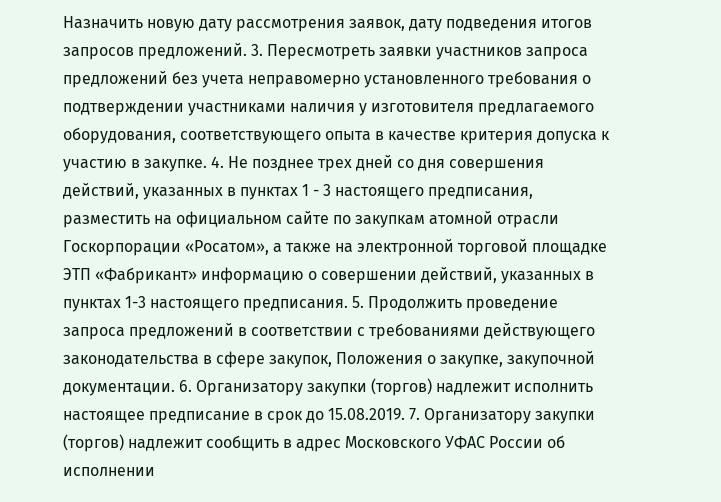Назначить новую дату рассмотрения заявок, дату подведения итогов запросов предложений. 3. Пересмотреть заявки участников запроса предложений без учета неправомерно установленного требования о подтверждении участниками наличия у изготовителя предлагаемого оборудования, соответствующего опыта в качестве критерия допуска к участию в закупке. 4. Не позднее трех дней со дня совершения действий, указанных в пунктах 1 - 3 настоящего предписания, разместить на официальном сайте по закупкам атомной отрасли Госкорпорации «Росатом», а также на электронной торговой площадке ЭТП «Фабрикант» информацию о совершении действий, указанных в пунктах 1-3 настоящего предписания. 5. Продолжить проведение запроса предложений в соответствии с требованиями действующего законодательства в сфере закупок, Положения о закупке, закупочной документации. 6. Организатору закупки (торгов) надлежит исполнить настоящее предписание в срок до 15.08.2019. 7. Организатору закупки (торгов) надлежит сообщить в адрес Московского УФАС России об исполнении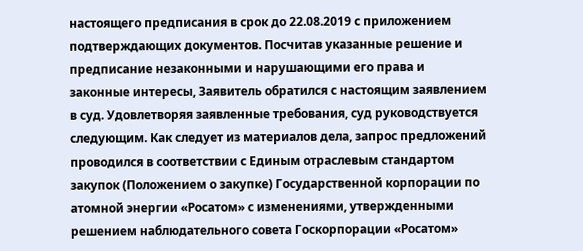настоящего предписания в срок до 22.08.2019 с приложением подтверждающих документов. Посчитав указанные решение и предписание незаконными и нарушающими его права и законные интересы, Заявитель обратился с настоящим заявлением в суд. Удовлетворяя заявленные требования, суд руководствуется следующим. Как следует из материалов дела, запрос предложений проводился в соответствии с Единым отраслевым стандартом закупок (Положением о закупке) Государственной корпорации по атомной энергии «Росатом» с изменениями, утвержденными решением наблюдательного совета Госкорпорации «Росатом»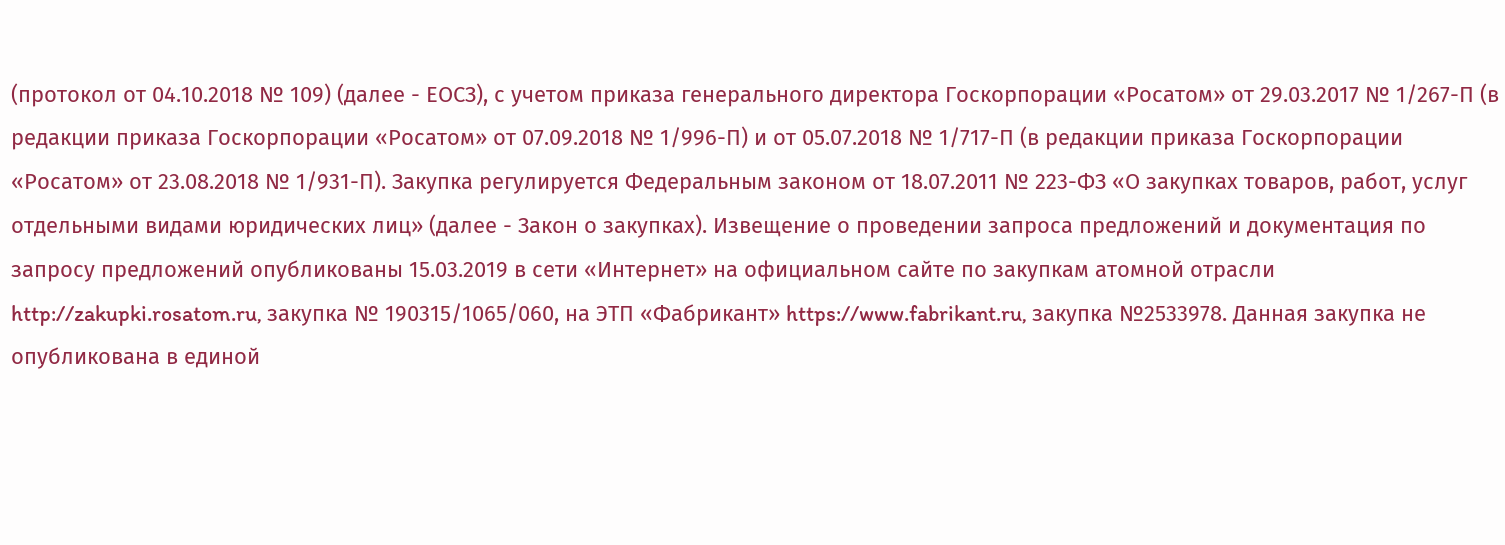(протокол от 04.10.2018 № 109) (далее - ЕОСЗ), с учетом приказа генерального директора Госкорпорации «Росатом» от 29.03.2017 № 1/267-П (в редакции приказа Госкорпорации «Росатом» от 07.09.2018 № 1/996-П) и от 05.07.2018 № 1/717-П (в редакции приказа Госкорпорации «Росатом» от 23.08.2018 № 1/931-П). Закупка регулируется Федеральным законом от 18.07.2011 № 223-ФЗ «О закупках товаров, работ, услуг отдельными видами юридических лиц» (далее - Закон о закупках). Извещение о проведении запроса предложений и документация по запросу предложений опубликованы 15.03.2019 в сети «Интернет» на официальном сайте по закупкам атомной отрасли http://zakupki.rosatom.ru, закупка № 190315/1065/060, на ЭТП «Фабрикант» https://www.fabrikant.ru, закупка №2533978. Данная закупка не опубликована в единой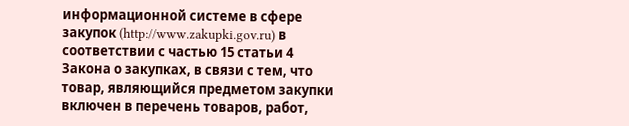информационной системе в сфере закупок (http://www.zakupki.gov.ru) в соответствии с частью 15 статьи 4 Закона о закупках, в связи с тем, что товар, являющийся предметом закупки включен в перечень товаров, работ,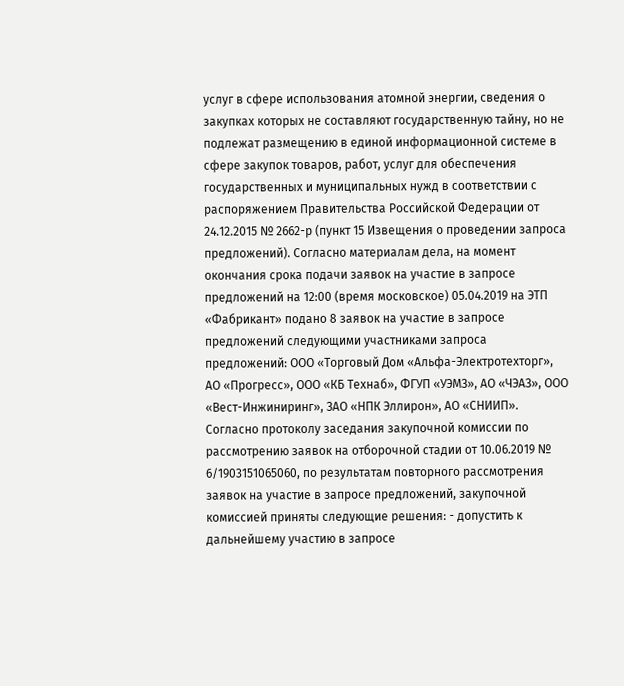услуг в сфере использования атомной энергии, сведения о закупках которых не составляют государственную тайну, но не подлежат размещению в единой информационной системе в сфере закупок товаров, работ, услуг для обеспечения государственных и муниципальных нужд в соответствии с распоряжением Правительства Российской Федерации от 24.12.2015 № 2662-р (пункт 15 Извещения о проведении запроса предложений). Согласно материалам дела, на момент окончания срока подачи заявок на участие в запросе предложений на 12:00 (время московское) 05.04.2019 на ЭТП «Фабрикант» подано 8 заявок на участие в запросе предложений следующими участниками запроса предложений: ООО «Торговый Дом «Альфа-Электротехторг», АО «Прогресс», ООО «КБ Технаб», ФГУП «УЭМЗ», АО «ЧЭАЗ», ООО «Вест-Инжиниринг», ЗАО «НПК Эллирон», АО «СНИИП». Согласно протоколу заседания закупочной комиссии по рассмотрению заявок на отборочной стадии от 10.06.2019 № 6/1903151065060, по результатам повторного рассмотрения заявок на участие в запросе предложений, закупочной комиссией приняты следующие решения: - допустить к дальнейшему участию в запросе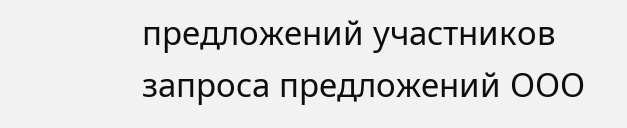предложений участников запроса предложений ООО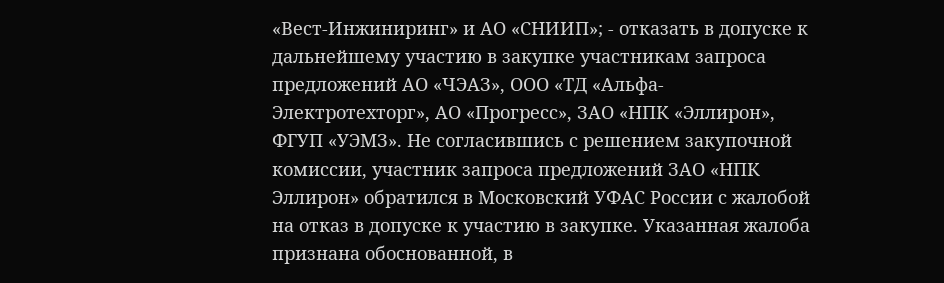«Вест-Инжиниринг» и АО «СНИИП»; - отказать в допуске к дальнейшему участию в закупке участникам запроса предложений АО «ЧЭАЗ», ООО «ТД «Альфа-Электротехторг», АО «Прогресс», ЗАО «НПК «Эллирон», ФГУП «УЭМЗ». Не согласившись с решением закупочной комиссии, участник запроса предложений ЗАО «НПК Эллирон» обратился в Московский УФАС России с жалобой на отказ в допуске к участию в закупке. Указанная жалоба признана обоснованной, в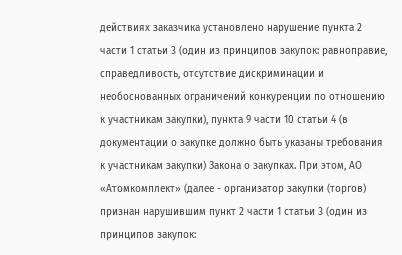действиях заказчика установлено нарушение пункта 2 части 1 статьи 3 (один из принципов закупок: равноправие, справедливость, отсутствие дискриминации и необоснованных ограничений конкуренции по отношению к участникам закупки), пункта 9 части 10 статьи 4 (в документации о закупке должно быть указаны требования к участникам закупки) Закона о закупках. При этом, АО «Атомкомплект» (далее - организатор закупки (торгов) признан нарушившим пункт 2 части 1 статьи 3 (один из принципов закупок: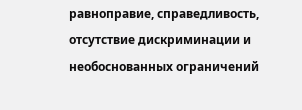равноправие, справедливость, отсутствие дискриминации и необоснованных ограничений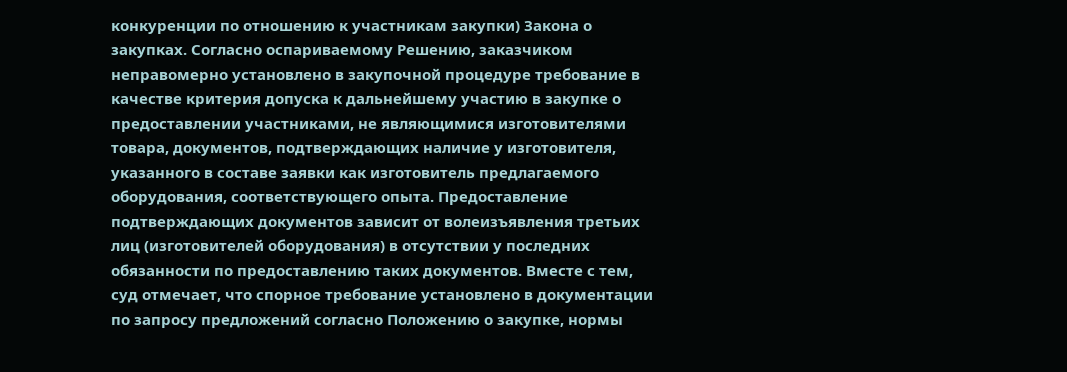конкуренции по отношению к участникам закупки) Закона о закупках. Согласно оспариваемому Решению, заказчиком неправомерно установлено в закупочной процедуре требование в качестве критерия допуска к дальнейшему участию в закупке о предоставлении участниками, не являющимися изготовителями товара, документов, подтверждающих наличие у изготовителя, указанного в составе заявки как изготовитель предлагаемого оборудования, соответствующего опыта. Предоставление подтверждающих документов зависит от волеизъявления третьих лиц (изготовителей оборудования) в отсутствии у последних обязанности по предоставлению таких документов. Вместе с тем, суд отмечает, что спорное требование установлено в документации по запросу предложений согласно Положению о закупке, нормы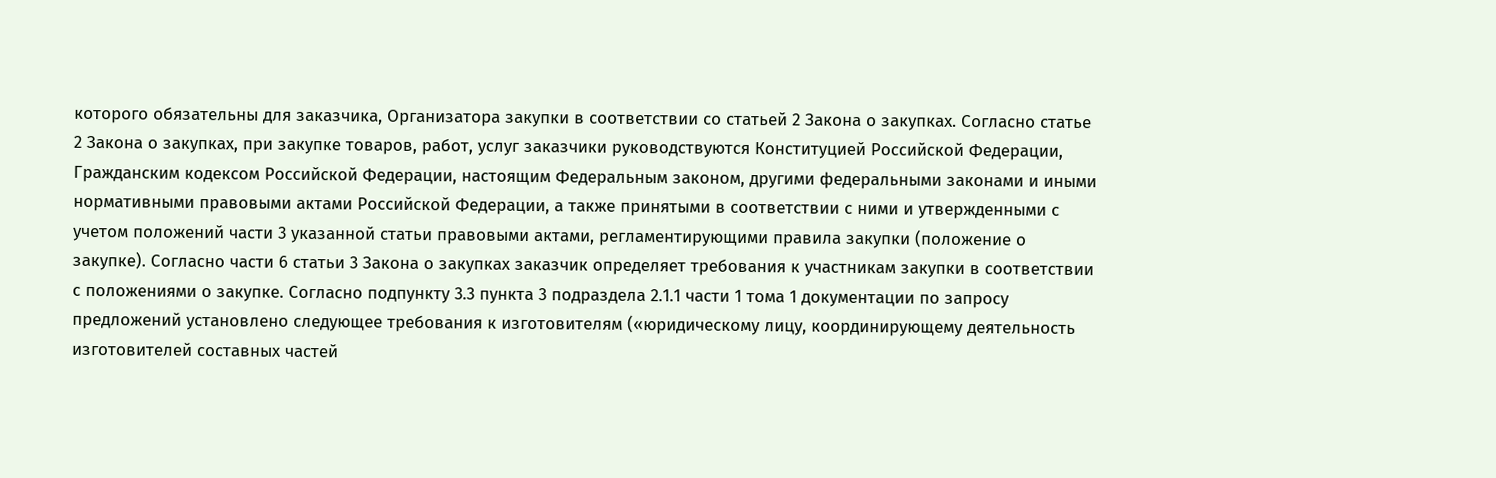которого обязательны для заказчика, Организатора закупки в соответствии со статьей 2 Закона о закупках. Согласно статье 2 Закона о закупках, при закупке товаров, работ, услуг заказчики руководствуются Конституцией Российской Федерации, Гражданским кодексом Российской Федерации, настоящим Федеральным законом, другими федеральными законами и иными нормативными правовыми актами Российской Федерации, а также принятыми в соответствии с ними и утвержденными с учетом положений части 3 указанной статьи правовыми актами, регламентирующими правила закупки (положение о закупке). Согласно части 6 статьи 3 Закона о закупках заказчик определяет требования к участникам закупки в соответствии с положениями о закупке. Согласно подпункту 3.3 пункта 3 подраздела 2.1.1 части 1 тома 1 документации по запросу предложений установлено следующее требования к изготовителям («юридическому лицу, координирующему деятельность изготовителей составных частей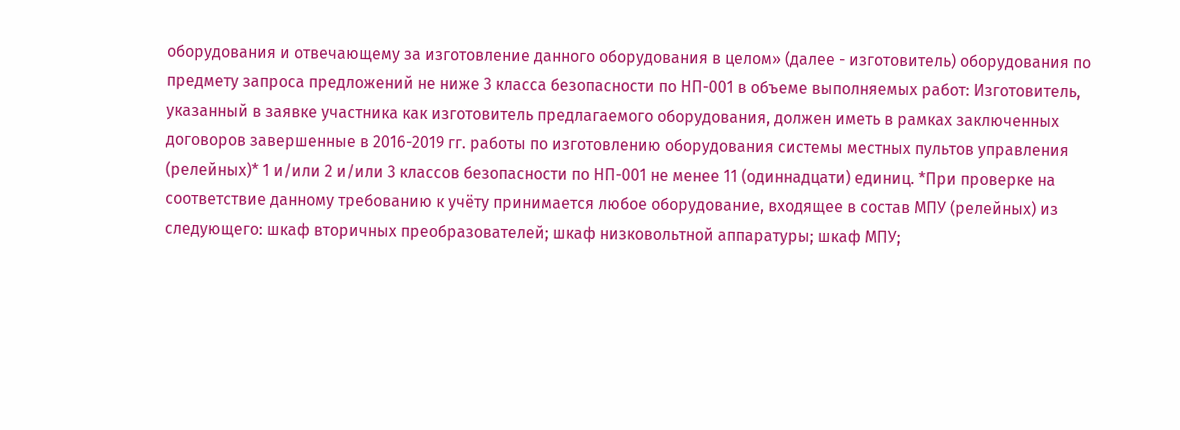оборудования и отвечающему за изготовление данного оборудования в целом» (далее - изготовитель) оборудования по предмету запроса предложений не ниже 3 класса безопасности по НП-001 в объеме выполняемых работ: Изготовитель, указанный в заявке участника как изготовитель предлагаемого оборудования, должен иметь в рамках заключенных договоров завершенные в 2016-2019 гг. работы по изготовлению оборудования системы местных пультов управления (релейных)* 1 и/или 2 и/или 3 классов безопасности по НП-001 не менее 11 (одиннадцати) единиц. *При проверке на соответствие данному требованию к учёту принимается любое оборудование, входящее в состав МПУ (релейных) из следующего: шкаф вторичных преобразователей; шкаф низковольтной аппаратуры; шкаф МПУ;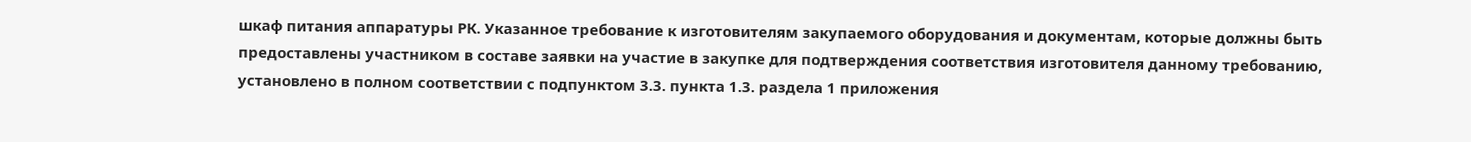шкаф питания аппаратуры РК. Указанное требование к изготовителям закупаемого оборудования и документам, которые должны быть предоставлены участником в составе заявки на участие в закупке для подтверждения соответствия изготовителя данному требованию, установлено в полном соответствии с подпунктом 3.3. пункта 1.3. раздела 1 приложения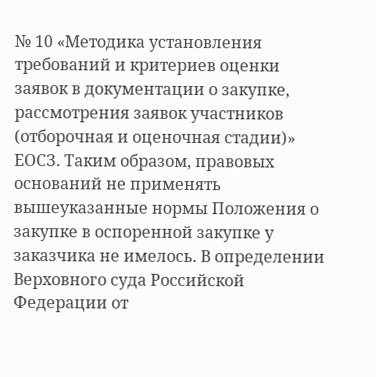№ 10 «Методика установления требований и критериев оценки заявок в документации о закупке, рассмотрения заявок участников (отборочная и оценочная стадии)» ЕОСЗ. Таким образом, правовых оснований не применять вышеуказанные нормы Положения о закупке в оспоренной закупке у заказчика не имелось. В определении Верховного суда Российской Федерации от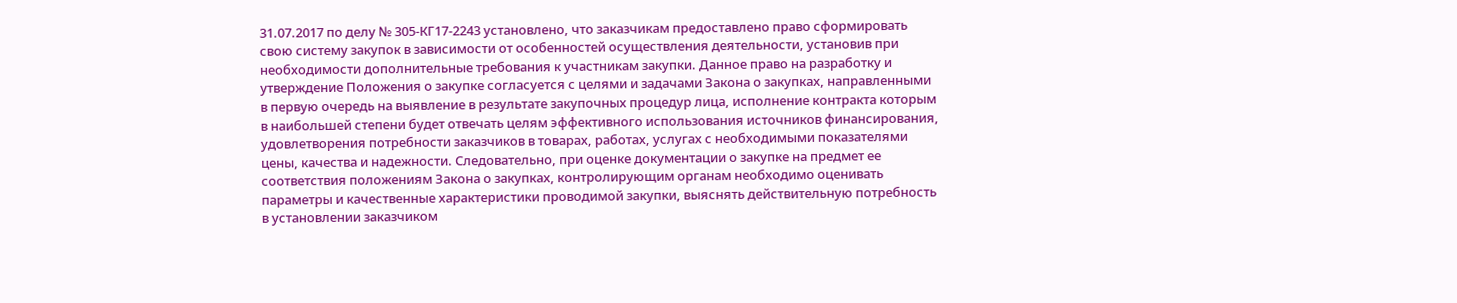31.07.2017 по делу № 305-КГ17-2243 установлено, что заказчикам предоставлено право сформировать свою систему закупок в зависимости от особенностей осуществления деятельности, установив при необходимости дополнительные требования к участникам закупки. Данное право на разработку и утверждение Положения о закупке согласуется с целями и задачами Закона о закупках, направленными в первую очередь на выявление в результате закупочных процедур лица, исполнение контракта которым в наибольшей степени будет отвечать целям эффективного использования источников финансирования, удовлетворения потребности заказчиков в товарах, работах, услугах с необходимыми показателями цены, качества и надежности. Следовательно, при оценке документации о закупке на предмет ее соответствия положениям Закона о закупках, контролирующим органам необходимо оценивать параметры и качественные характеристики проводимой закупки, выяснять действительную потребность в установлении заказчиком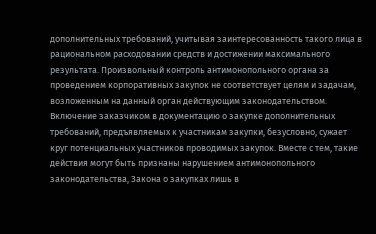дополнительных требований, учитывая заинтересованность такого лица в рациональном расходовании средств и достижении максимального результата. Произвольный контроль антимонопольного органа за проведением корпоративных закупок не соответствует целям и задачам, возложенным на данный орган действующим законодательством. Включение заказчиком в документацию о закупке дополнительных требований, предъявляемых к участникам закупки, безусловно, сужает круг потенциальных участников проводимых закупок. Вместе с тем, такие действия могут быть признаны нарушением антимонопольного законодательства, Закона о закупках лишь в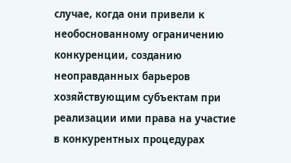случае, когда они привели к необоснованному ограничению конкуренции, созданию неоправданных барьеров хозяйствующим субъектам при реализации ими права на участие в конкурентных процедурах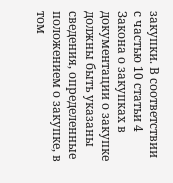закупки. В соответствии с частью 10 статьи 4 Закона о закупках в документации о закупке должны быть указаны сведения, определенные положением о закупке, в том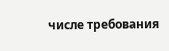числе требования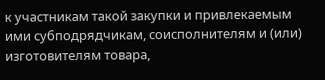к участникам такой закупки и привлекаемым ими субподрядчикам, соисполнителям и (или) изготовителям товара,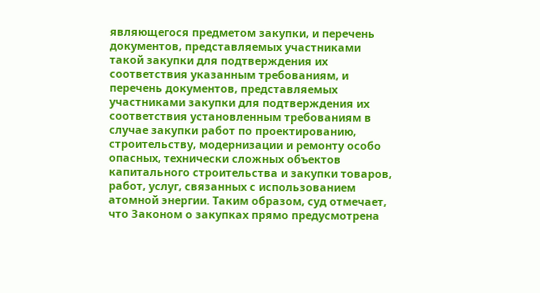являющегося предметом закупки, и перечень документов, представляемых участниками такой закупки для подтверждения их соответствия указанным требованиям, и перечень документов, представляемых участниками закупки для подтверждения их соответствия установленным требованиям в случае закупки работ по проектированию, строительству, модернизации и ремонту особо опасных, технически сложных объектов капитального строительства и закупки товаров, работ, услуг, связанных с использованием атомной энергии. Таким образом, суд отмечает, что Законом о закупках прямо предусмотрена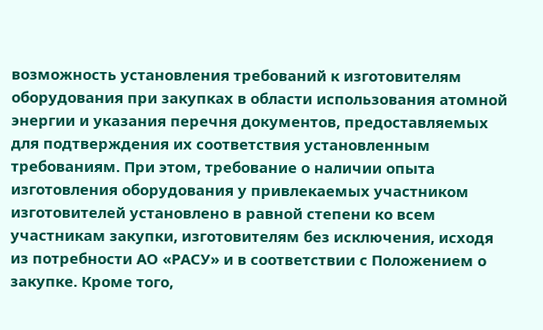возможность установления требований к изготовителям оборудования при закупках в области использования атомной энергии и указания перечня документов, предоставляемых для подтверждения их соответствия установленным требованиям. При этом, требование о наличии опыта изготовления оборудования у привлекаемых участником изготовителей установлено в равной степени ко всем участникам закупки, изготовителям без исключения, исходя из потребности АО «РАСУ» и в соответствии с Положением о закупке. Кроме того,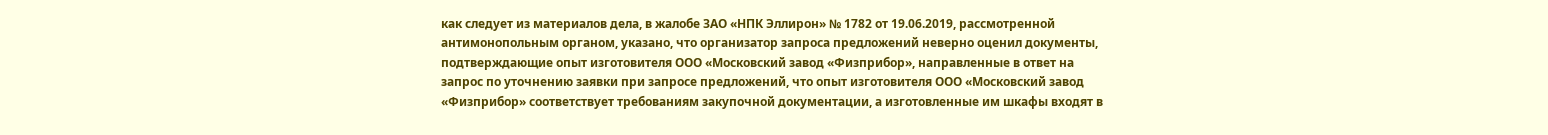как следует из материалов дела, в жалобе ЗАО «НПК Эллирон» № 1782 от 19.06.2019, рассмотренной антимонопольным органом, указано, что организатор запроса предложений неверно оценил документы, подтверждающие опыт изготовителя ООО «Московский завод «Физприбор», направленные в ответ на запрос по уточнению заявки при запросе предложений, что опыт изготовителя ООО «Московский завод «Физприбор» соответствует требованиям закупочной документации, а изготовленные им шкафы входят в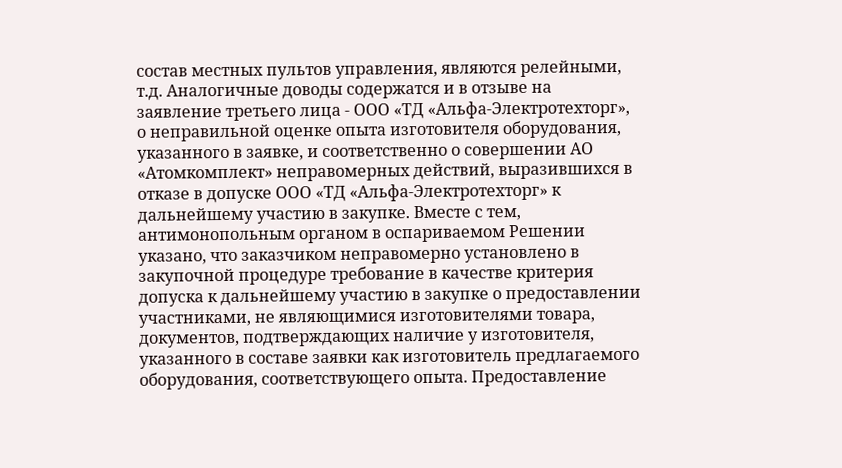состав местных пультов управления, являются релейными, т.д. Аналогичные доводы содержатся и в отзыве на заявление третьего лица - ООО «ТД «Альфа-Электротехторг», о неправильной оценке опыта изготовителя оборудования, указанного в заявке, и соответственно о совершении АО «Атомкомплект» неправомерных действий, выразившихся в отказе в допуске ООО «ТД «Альфа-Электротехторг» к дальнейшему участию в закупке. Вместе с тем, антимонопольным органом в оспариваемом Решении указано, что заказчиком неправомерно установлено в закупочной процедуре требование в качестве критерия допуска к дальнейшему участию в закупке о предоставлении участниками, не являющимися изготовителями товара, документов, подтверждающих наличие у изготовителя, указанного в составе заявки как изготовитель предлагаемого оборудования, соответствующего опыта. Предоставление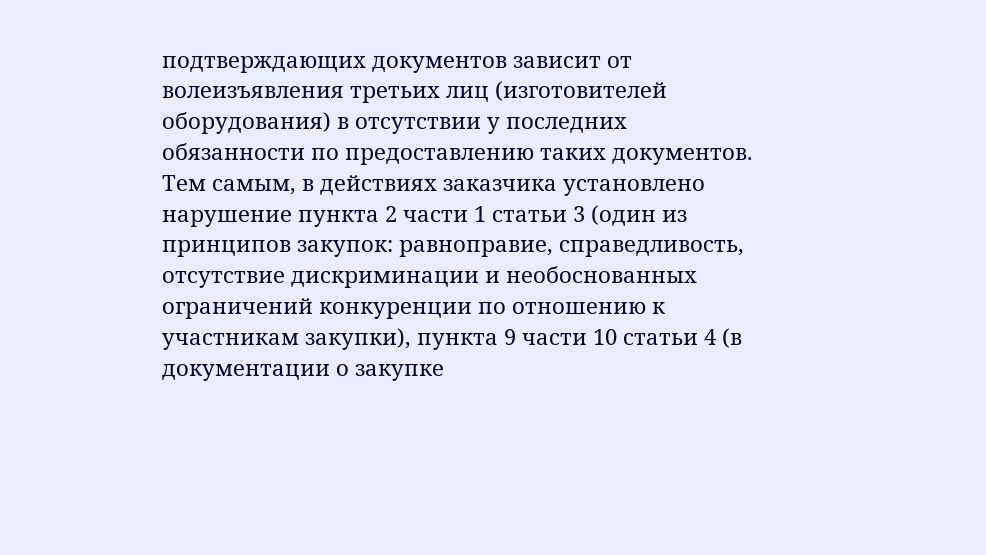подтверждающих документов зависит от волеизъявления третьих лиц (изготовителей оборудования) в отсутствии у последних обязанности по предоставлению таких документов. Тем самым, в действиях заказчика установлено нарушение пункта 2 части 1 статьи 3 (один из принципов закупок: равноправие, справедливость, отсутствие дискриминации и необоснованных ограничений конкуренции по отношению к участникам закупки), пункта 9 части 10 статьи 4 (в документации о закупке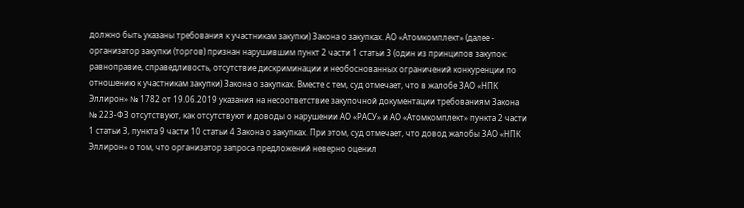должно быть указаны требования к участникам закупки) Закона о закупках. АО «Атомкомплект» (далее - организатор закупки (торгов) признан нарушившим пункт 2 части 1 статьи 3 (один из принципов закупок: равноправие, справедливость, отсутствие дискриминации и необоснованных ограничений конкуренции по отношению к участникам закупки) Закона о закупках. Вместе с тем, суд отмечает, что в жалобе ЗАО «НПК Эллирон» № 1782 от 19.06.2019 указания на несоответствие закупочной документации требованиям Закона № 223-ФЗ отсутствуют, как отсутствуют и доводы о нарушении АО «РАСУ» и АО «Атомкомплект» пункта 2 части 1 статьи 3, пункта 9 части 10 статьи 4 Закона о закупках. При этом, суд отмечает, что довод жалобы ЗАО «НПК Эллирон» о том, что организатор запроса предложений неверно оценил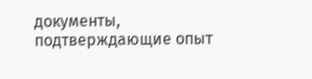документы, подтверждающие опыт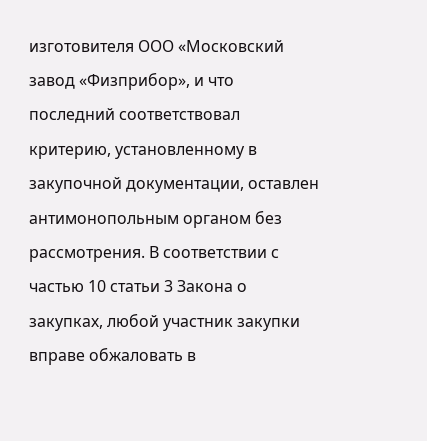изготовителя ООО «Московский завод «Физприбор», и что последний соответствовал критерию, установленному в закупочной документации, оставлен антимонопольным органом без рассмотрения. В соответствии с частью 10 статьи 3 Закона о закупках, любой участник закупки вправе обжаловать в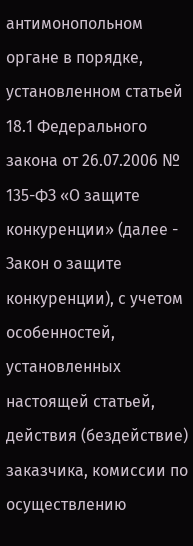антимонопольном органе в порядке, установленном статьей 18.1 Федерального закона от 26.07.2006 № 135-ФЗ «О защите конкуренции» (далее - Закон о защите конкуренции), с учетом особенностей, установленных настоящей статьей, действия (бездействие) заказчика, комиссии по осуществлению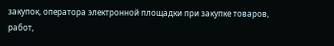закупок, оператора электронной площадки при закупке товаров, работ,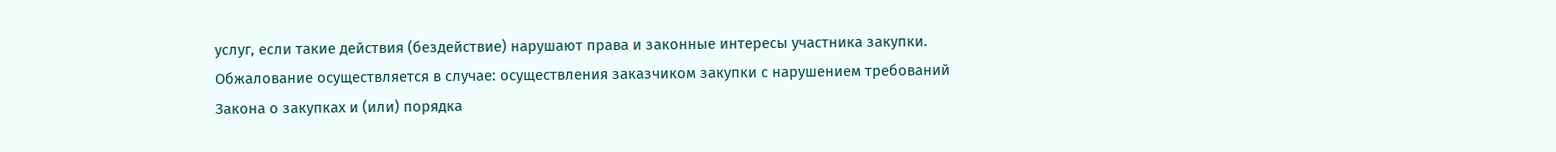услуг, если такие действия (бездействие) нарушают права и законные интересы участника закупки. Обжалование осуществляется в случае: осуществления заказчиком закупки с нарушением требований Закона о закупках и (или) порядка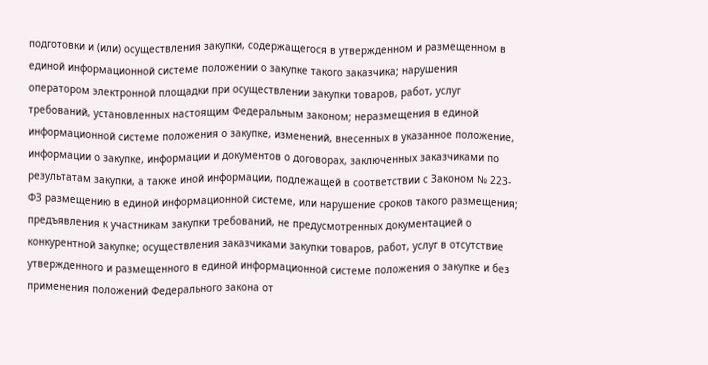подготовки и (или) осуществления закупки, содержащегося в утвержденном и размещенном в единой информационной системе положении о закупке такого заказчика; нарушения оператором электронной площадки при осуществлении закупки товаров, работ, услуг требований, установленных настоящим Федеральным законом; неразмещения в единой информационной системе положения о закупке, изменений, внесенных в указанное положение, информации о закупке, информации и документов о договорах, заключенных заказчиками по результатам закупки, а также иной информации, подлежащей в соответствии с Законом № 223-ФЗ размещению в единой информационной системе, или нарушение сроков такого размещения; предъявления к участникам закупки требований, не предусмотренных документацией о конкурентной закупке; осуществления заказчиками закупки товаров, работ, услуг в отсутствие утвержденного и размещенного в единой информационной системе положения о закупке и без применения положений Федерального закона от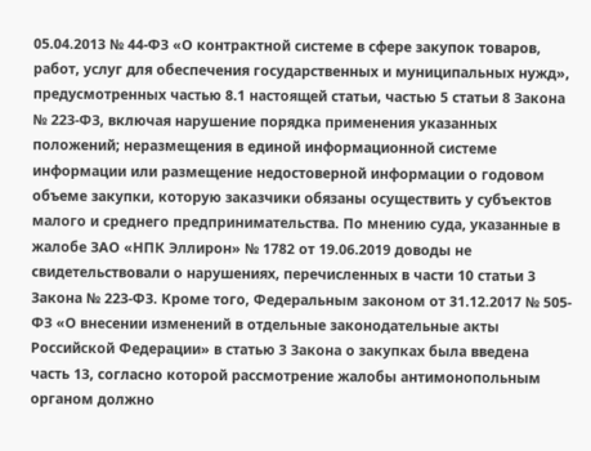05.04.2013 № 44-ФЗ «О контрактной системе в сфере закупок товаров, работ, услуг для обеспечения государственных и муниципальных нужд», предусмотренных частью 8.1 настоящей статьи, частью 5 статьи 8 Закона № 223-ФЗ, включая нарушение порядка применения указанных положений; неразмещения в единой информационной системе информации или размещение недостоверной информации о годовом объеме закупки, которую заказчики обязаны осуществить у субъектов малого и среднего предпринимательства. По мнению суда, указанные в жалобе ЗАО «НПК Эллирон» № 1782 от 19.06.2019 доводы не свидетельствовали о нарушениях, перечисленных в части 10 статьи 3 Закона № 223-ФЗ. Кроме того, Федеральным законом от 31.12.2017 № 505-ФЗ «О внесении изменений в отдельные законодательные акты Российской Федерации» в статью 3 Закона о закупках была введена часть 13, согласно которой рассмотрение жалобы антимонопольным органом должно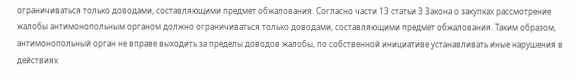ограничиваться только доводами, составляющими предмет обжалования. Согласно части 13 статьи 3 Закона о закупках рассмотрение жалобы антимонопольным органом должно ограничиваться только доводами, составляющими предмет обжалования. Таким образом, антимонопольный орган не вправе выходить за пределы доводов жалобы, по собственной инициативе устанавливать иные нарушения в действиях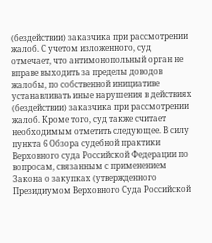(бездействии) заказчика при рассмотрении жалоб. С учетом изложенного, суд отмечает, что антимонопольный орган не вправе выходить за пределы доводов жалобы, по собственной инициативе устанавливать иные нарушения в действиях (бездействии) заказчика при рассмотрении жалоб. Кроме того, суд также считает необходимым отметить следующее. В силу пункта 6 Обзора судебной практики Верховного суда Российской Федерации по вопросам, связанным с применением Закона о закупках (утвержденного Президиумом Верховного Суда Российской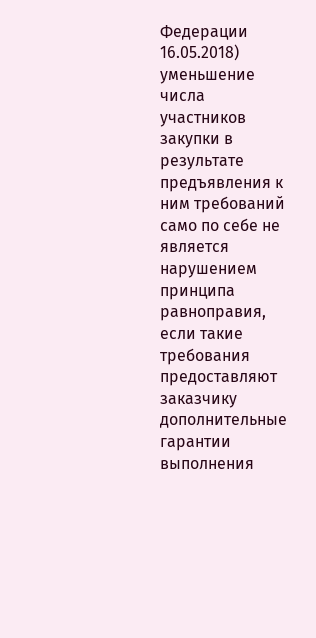Федерации 16.05.2018) уменьшение числа участников закупки в результате предъявления к ним требований само по себе не является нарушением принципа равноправия, если такие требования предоставляют заказчику дополнительные гарантии выполнения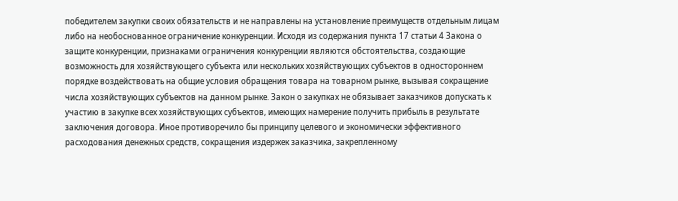победителем закупки своих обязательств и не направлены на установление преимуществ отдельным лицам либо на необоснованное ограничение конкуренции. Исходя из содержания пункта 17 статьи 4 Закона о защите конкуренции, признаками ограничения конкуренции являются обстоятельства, создающие возможность для хозяйствующего субъекта или нескольких хозяйствующих субъектов в одностороннем порядке воздействовать на общие условия обращения товара на товарном рынке, вызывая сокращение числа хозяйствующих субъектов на данном рынке. Закон о закупках не обязывает заказчиков допускать к участию в закупке всех хозяйствующих субъектов, имеющих намерение получить прибыль в результате заключения договора. Иное противоречило бы принципу целевого и экономически эффективного расходования денежных средств, сокращения издержек заказчика, закрепленному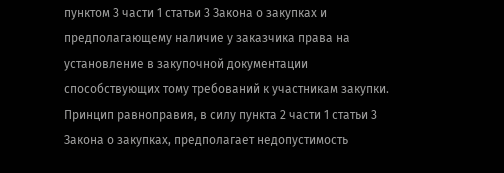пунктом 3 части 1 статьи 3 Закона о закупках и предполагающему наличие у заказчика права на установление в закупочной документации способствующих тому требований к участникам закупки. Принцип равноправия, в силу пункта 2 части 1 статьи 3 Закона о закупках, предполагает недопустимость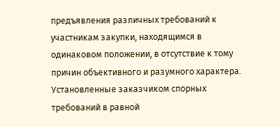предъявления различных требований к участникам закупки, находящимся в одинаковом положении, в отсутствие к тому причин объективного и разумного характера. Установленные заказчиком спорных требований в равной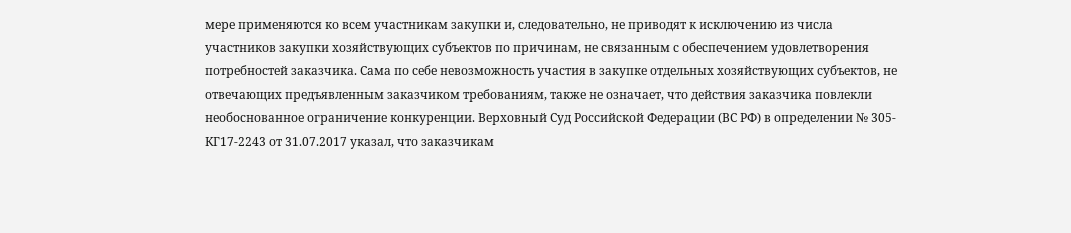мере применяются ко всем участникам закупки и, следовательно, не приводят к исключению из числа участников закупки хозяйствующих субъектов по причинам, не связанным с обеспечением удовлетворения потребностей заказчика. Сама по себе невозможность участия в закупке отдельных хозяйствующих субъектов, не отвечающих предъявленным заказчиком требованиям, также не означает, что действия заказчика повлекли необоснованное ограничение конкуренции. Верховный Суд Российской Федерации (ВС РФ) в определении № 305-КГ17-2243 от 31.07.2017 указал, что заказчикам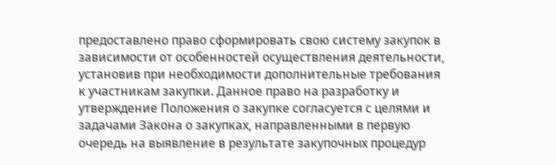предоставлено право сформировать свою систему закупок в зависимости от особенностей осуществления деятельности, установив при необходимости дополнительные требования к участникам закупки. Данное право на разработку и утверждение Положения о закупке согласуется с целями и задачами Закона о закупках, направленными в первую очередь на выявление в результате закупочных процедур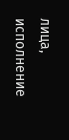лица, исполнение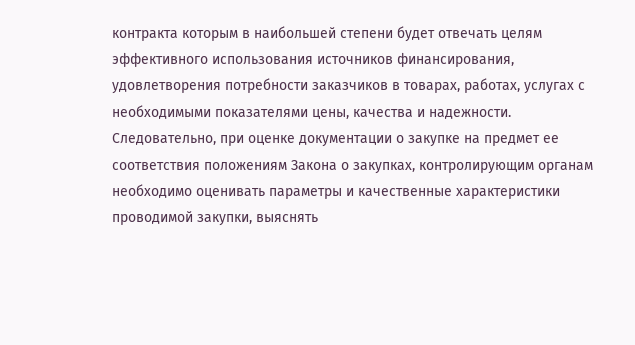контракта которым в наибольшей степени будет отвечать целям эффективного использования источников финансирования, удовлетворения потребности заказчиков в товарах, работах, услугах с необходимыми показателями цены, качества и надежности. Следовательно, при оценке документации о закупке на предмет ее соответствия положениям Закона о закупках, контролирующим органам необходимо оценивать параметры и качественные характеристики проводимой закупки, выяснять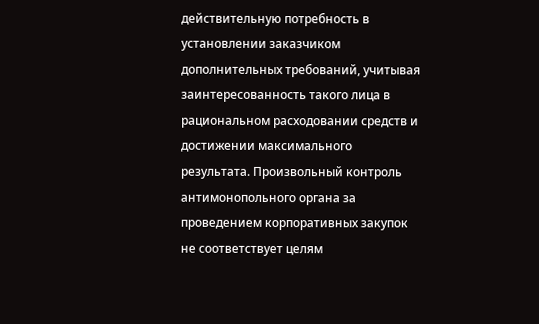действительную потребность в установлении заказчиком дополнительных требований, учитывая заинтересованность такого лица в рациональном расходовании средств и достижении максимального результата. Произвольный контроль антимонопольного органа за проведением корпоративных закупок не соответствует целям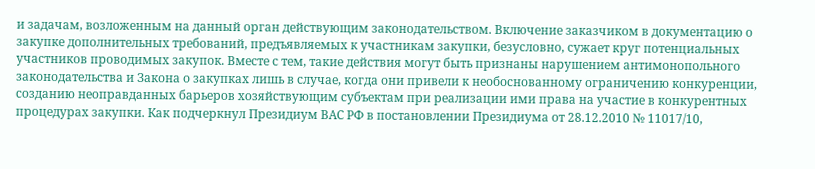и задачам, возложенным на данный орган действующим законодательством. Включение заказчиком в документацию о закупке дополнительных требований, предъявляемых к участникам закупки, безусловно, сужает круг потенциальных участников проводимых закупок. Вместе с тем, такие действия могут быть признаны нарушением антимонопольного законодательства и Закона о закупках лишь в случае, когда они привели к необоснованному ограничению конкуренции, созданию неоправданных барьеров хозяйствующим субъектам при реализации ими права на участие в конкурентных процедурах закупки. Как подчеркнул Президиум ВАС РФ в постановлении Президиума от 28.12.2010 № 11017/10,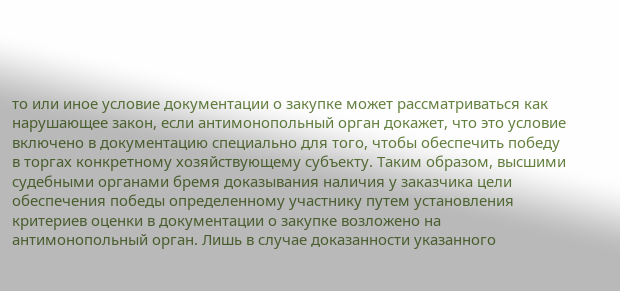то или иное условие документации о закупке может рассматриваться как нарушающее закон, если антимонопольный орган докажет, что это условие включено в документацию специально для того, чтобы обеспечить победу в торгах конкретному хозяйствующему субъекту. Таким образом, высшими судебными органами бремя доказывания наличия у заказчика цели обеспечения победы определенному участнику путем установления критериев оценки в документации о закупке возложено на антимонопольный орган. Лишь в случае доказанности указанного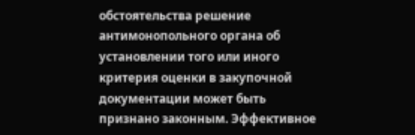обстоятельства решение антимонопольного органа об установлении того или иного критерия оценки в закупочной документации может быть признано законным. Эффективное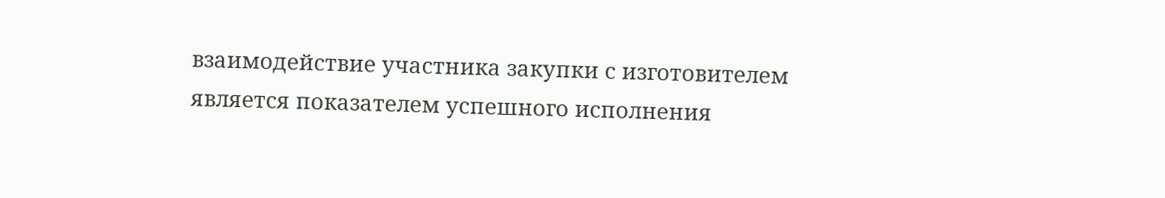взаимодействие участника закупки с изготовителем является показателем успешного исполнения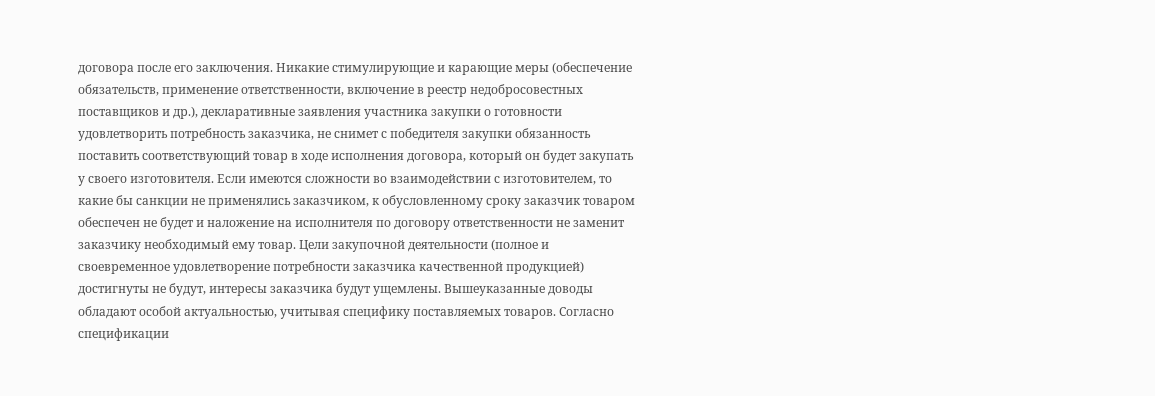договора после его заключения. Никакие стимулирующие и карающие меры (обеспечение обязательств, применение ответственности, включение в реестр недобросовестных поставщиков и др.), декларативные заявления участника закупки о готовности удовлетворить потребность заказчика, не снимет с победителя закупки обязанность поставить соответствующий товар в ходе исполнения договора, который он будет закупать у своего изготовителя. Если имеются сложности во взаимодействии с изготовителем, то какие бы санкции не применялись заказчиком, к обусловленному сроку заказчик товаром обеспечен не будет и наложение на исполнителя по договору ответственности не заменит заказчику необходимый ему товар. Цели закупочной деятельности (полное и своевременное удовлетворение потребности заказчика качественной продукцией) достигнуты не будут, интересы заказчика будут ущемлены. Вышеуказанные доводы обладают особой актуальностью, учитывая специфику поставляемых товаров. Согласно спецификации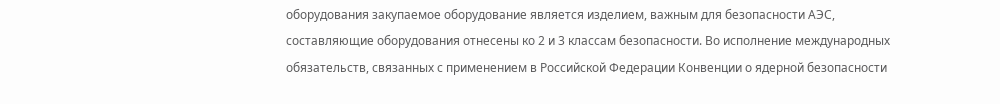оборудования закупаемое оборудование является изделием, важным для безопасности АЭС, составляющие оборудования отнесены ко 2 и 3 классам безопасности. Во исполнение международных обязательств, связанных с применением в Российской Федерации Конвенции о ядерной безопасности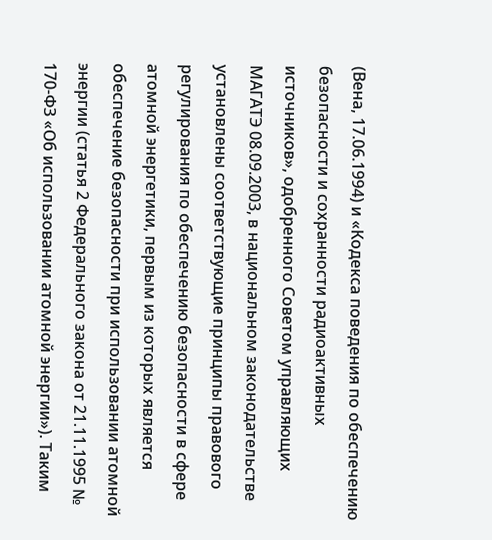(Вена, 17.06.1994) и «Кодекса поведения по обеспечению безопасности и сохранности радиоактивных источников», одобренного Советом управляющих МАГАТЭ 08.09.2003, в национальном законодательстве установлены соответствующие принципы правового регулирования по обеспечению безопасности в сфере атомной энергетики, первым из которых является обеспечение безопасности при использовании атомной энергии (статья 2 Федерального закона от 21.11.1995 № 170-ФЗ «Об использовании атомной энергии»). Таким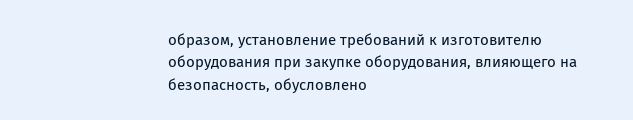образом, установление требований к изготовителю оборудования при закупке оборудования, влияющего на безопасность, обусловлено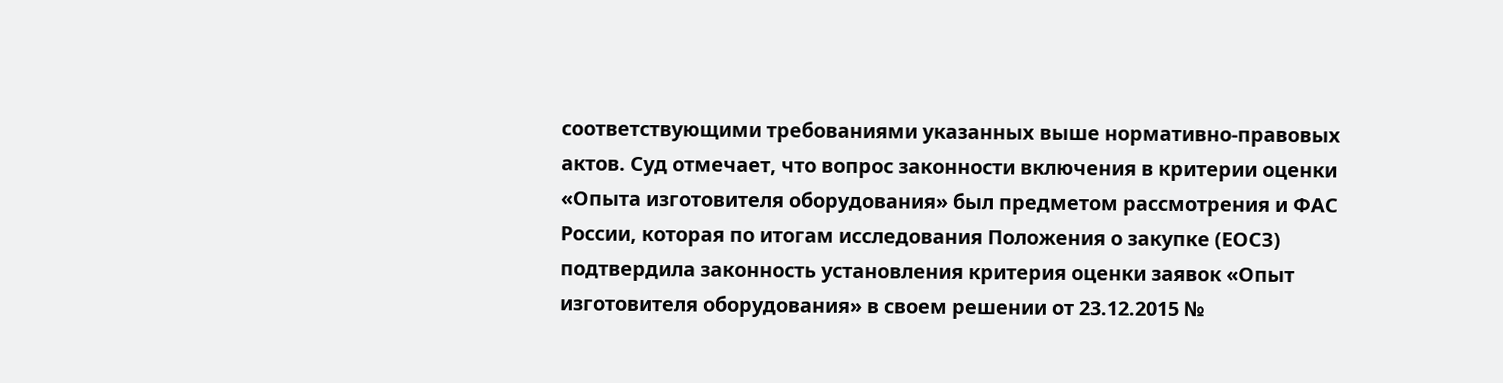соответствующими требованиями указанных выше нормативно-правовых актов. Суд отмечает, что вопрос законности включения в критерии оценки «Опыта изготовителя оборудования» был предметом рассмотрения и ФАС России, которая по итогам исследования Положения о закупке (ЕОСЗ) подтвердила законность установления критерия оценки заявок «Опыт изготовителя оборудования» в своем решении от 23.12.2015 №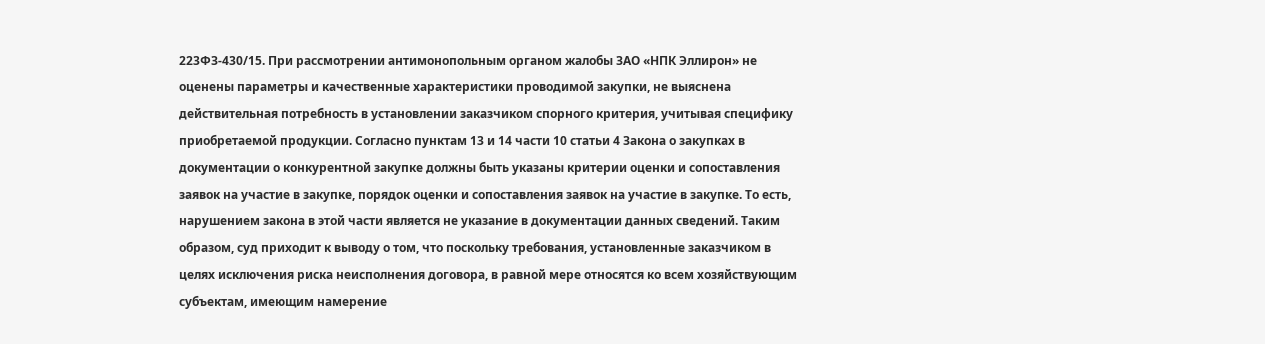223ФЗ-430/15. При рассмотрении антимонопольным органом жалобы ЗАО «НПК Эллирон» не оценены параметры и качественные характеристики проводимой закупки, не выяснена действительная потребность в установлении заказчиком спорного критерия, учитывая специфику приобретаемой продукции. Согласно пунктам 13 и 14 части 10 статьи 4 Закона о закупках в документации о конкурентной закупке должны быть указаны критерии оценки и сопоставления заявок на участие в закупке, порядок оценки и сопоставления заявок на участие в закупке. То есть, нарушением закона в этой части является не указание в документации данных сведений. Таким образом, суд приходит к выводу о том, что поскольку требования, установленные заказчиком в целях исключения риска неисполнения договора, в равной мере относятся ко всем хозяйствующим субъектам, имеющим намерение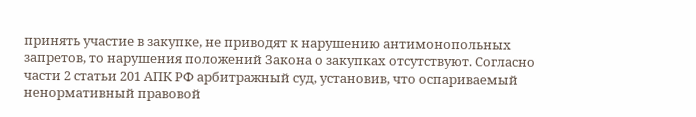принять участие в закупке, не приводят к нарушению антимонопольных запретов, то нарушения положений Закона о закупках отсутствуют. Согласно части 2 статьи 201 АПК РФ арбитражный суд, установив, что оспариваемый ненормативный правовой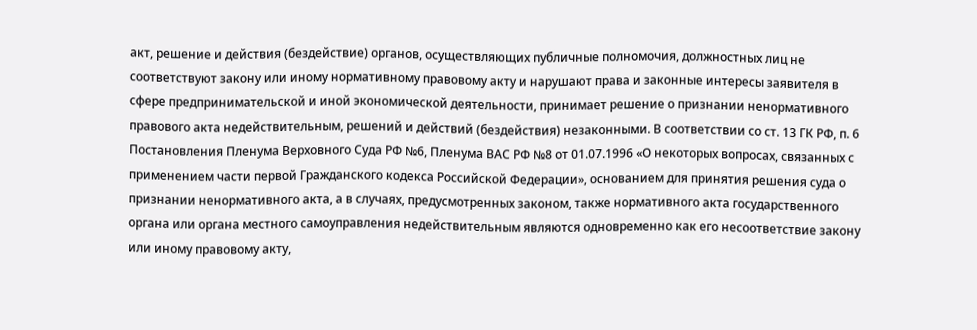акт, решение и действия (бездействие) органов, осуществляющих публичные полномочия, должностных лиц не соответствуют закону или иному нормативному правовому акту и нарушают права и законные интересы заявителя в сфере предпринимательской и иной экономической деятельности, принимает решение о признании ненормативного правового акта недействительным, решений и действий (бездействия) незаконными. В соответствии со ст. 13 ГК РФ, п. 6 Постановления Пленума Верховного Суда РФ №6, Пленума ВАС РФ №8 от 01.07.1996 «О некоторых вопросах, связанных с применением части первой Гражданского кодекса Российской Федерации», основанием для принятия решения суда о признании ненормативного акта, а в случаях, предусмотренных законом, также нормативного акта государственного органа или органа местного самоуправления недействительным являются одновременно как его несоответствие закону или иному правовому акту,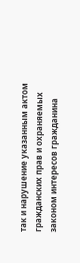так и нарушение указанным актом гражданских прав и охраняемых законом интересов гражданина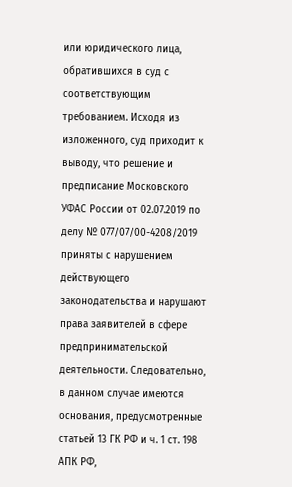или юридического лица, обратившихся в суд с соответствующим требованием. Исходя из изложенного, суд приходит к выводу, что решение и предписание Московского УФАС России от 02.07.2019 по делу № 077/07/00-4208/2019 приняты с нарушением действующего законодательства и нарушают права заявителей в сфере предпринимательской деятельности. Следовательно, в данном случае имеются основания, предусмотренные статьей 13 ГК РФ и ч. 1 ст. 198 АПК РФ,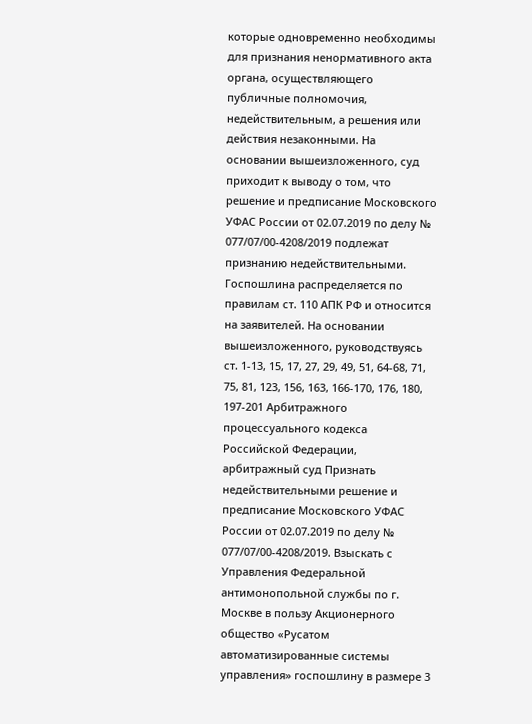которые одновременно необходимы для признания ненормативного акта органа, осуществляющего публичные полномочия, недействительным, а решения или действия незаконными. На основании вышеизложенного, суд приходит к выводу о том, что решение и предписание Московского УФАС России от 02.07.2019 по делу № 077/07/00-4208/2019 подлежат признанию недействительными. Госпошлина распределяется по правилам ст. 110 АПК РФ и относится на заявителей. На основании вышеизложенного, руководствуясь ст. 1-13, 15, 17, 27, 29, 49, 51, 64-68, 71, 75, 81, 123, 156, 163, 166-170, 176, 180, 197-201 Арбитражного процессуального кодекса Российской Федерации, арбитражный суд Признать недействительными решение и предписание Московского УФАС России от 02.07.2019 по делу № 077/07/00-4208/2019. Взыскать с Управления Федеральной антимонопольной службы по г. Москве в пользу Акционерного общество «Русатом автоматизированные системы управления» госпошлину в размере 3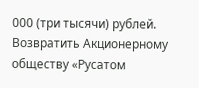000 (три тысячи) рублей. Возвратить Акционерному обществу «Русатом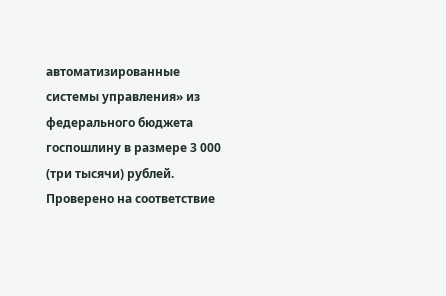автоматизированные системы управления» из федерального бюджета госпошлину в размере 3 000 (три тысячи) рублей. Проверено на соответствие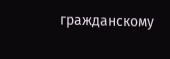гражданскому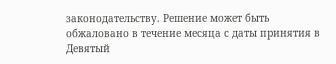законодательству. Решение может быть обжаловано в течение месяца с даты принятия в Девятый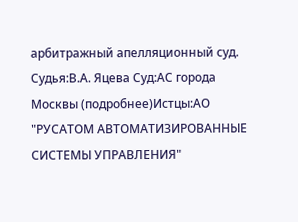арбитражный апелляционный суд. Судья:В.А. Яцева Суд:АС города Москвы (подробнее)Истцы:АО "РУСАТОМ АВТОМАТИЗИРОВАННЫЕ СИСТЕМЫ УПРАВЛЕНИЯ"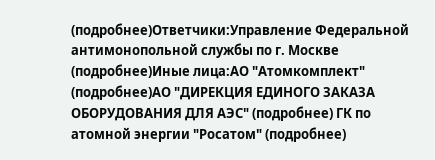(подробнее)Ответчики:Управление Федеральной антимонопольной службы по г. Москве (подробнее)Иные лица:АО "Атомкомплект" (подробнее)АО "ДИРЕКЦИЯ ЕДИНОГО ЗАКАЗА ОБОРУДОВАНИЯ ДЛЯ АЭС" (подробнее) ГК по атомной энергии "Росатом" (подробнее)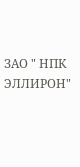ЗАО " НПК ЭЛЛИРОН"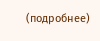(подробнее)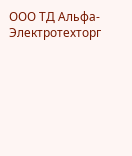ООО ТД Альфа-Электротехторг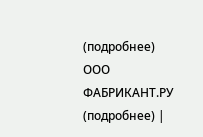(подробнее) ООО ФАБРИКАНТ.РУ (подробнее) |